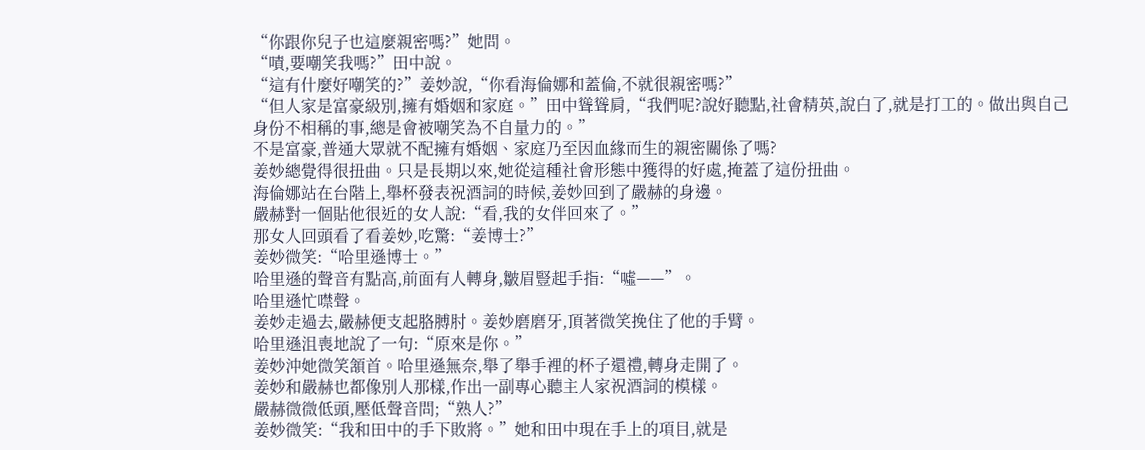“你跟你兒子也這麼親密嗎?”她問。
“嘖,要嘲笑我嗎?”田中說。
“這有什麼好嘲笑的?”姜妙說,“你看海倫娜和蓋倫,不就很親密嗎?”
“但人家是富豪級別,擁有婚姻和家庭。”田中聳聳肩,“我們呢?說好聽點,社會精英,說白了,就是打工的。做出與自己身份不相稱的事,總是會被嘲笑為不自量力的。”
不是富豪,普通大眾就不配擁有婚姻、家庭乃至因血緣而生的親密關係了嗎?
姜妙總覺得很扭曲。只是長期以來,她從這種社會形態中獲得的好處,掩蓋了這份扭曲。
海倫娜站在台階上,舉杯發表祝酒詞的時候,姜妙回到了嚴赫的身邊。
嚴赫對一個貼他很近的女人說:“看,我的女伴回來了。”
那女人回頭看了看姜妙,吃驚:“姜博士?”
姜妙微笑:“哈里遜博士。”
哈里遜的聲音有點高,前面有人轉身,皺眉豎起手指:“噓——”。
哈里遜忙噤聲。
姜妙走過去,嚴赫便支起胳膊肘。姜妙磨磨牙,頂著微笑挽住了他的手臂。
哈里遜沮喪地說了一句:“原來是你。”
姜妙沖她微笑頷首。哈里遜無奈,舉了舉手裡的杯子還禮,轉身走開了。
姜妙和嚴赫也都像別人那樣,作出一副專心聽主人家祝酒詞的模樣。
嚴赫微微低頭,壓低聲音問;“熟人?”
姜妙微笑:“我和田中的手下敗將。”她和田中現在手上的項目,就是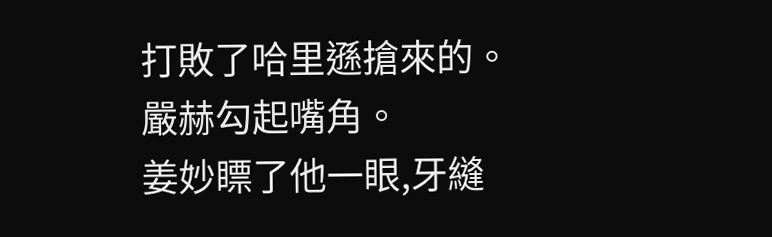打敗了哈里遜搶來的。
嚴赫勾起嘴角。
姜妙瞟了他一眼,牙縫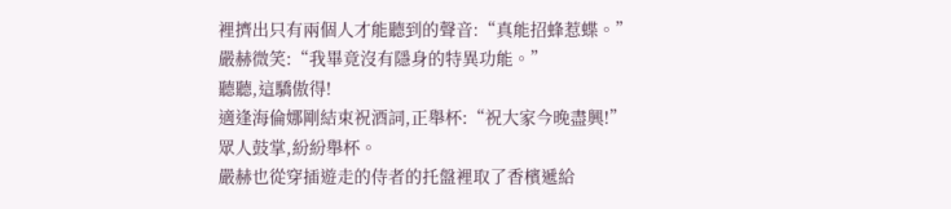裡擠出只有兩個人才能聽到的聲音:“真能招蜂惹蝶。”
嚴赫微笑:“我畢竟沒有隱身的特異功能。”
聽聽,這驕傲得!
適逢海倫娜剛結束祝酒詞,正舉杯:“祝大家今晚盡興!”
眾人鼓掌,紛紛舉杯。
嚴赫也從穿插遊走的侍者的托盤裡取了香檳遞給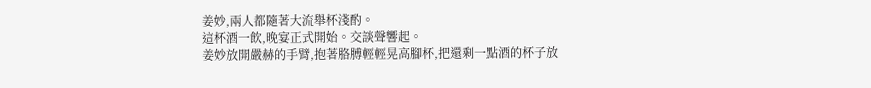姜妙,兩人都隨著大流舉杯淺酌。
這杯酒一飲,晚宴正式開始。交談聲響起。
姜妙放開嚴赫的手臂,抱著胳膊輕輕晃高腳杯,把還剩一點酒的杯子放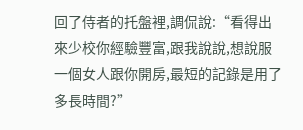回了侍者的托盤裡,調侃說:“看得出來少校你經驗豐富,跟我說說,想說服一個女人跟你開房,最短的記錄是用了多長時間?”